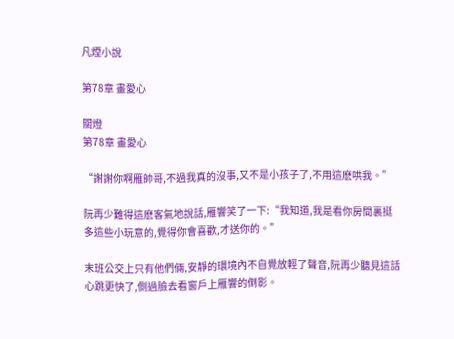凡煙小說

第78章 畫愛心

關燈
第78章 畫愛心

“謝謝你啊雁帥哥,不過我真的沒事,又不是小孩子了,不用這麽哄我。”

阮再少難得這麽客氣地說話,雁響笑了一下:“我知道,我是看你房間裏挺多這些小玩意的,覺得你會喜歡,才送你的。”

末班公交上只有他們倆,安靜的環境內不自覺放輕了聲音,阮再少聽見這話心跳更快了,側過臉去看窗戶上雁響的倒影。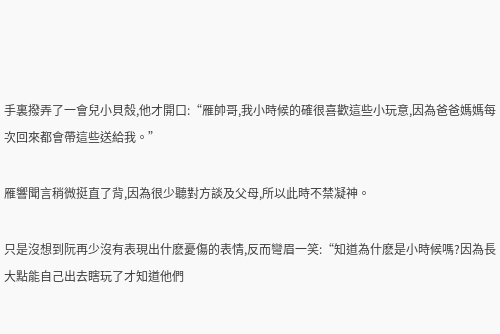手裏撥弄了一會兒小貝殼,他才開口:“雁帥哥,我小時候的確很喜歡這些小玩意,因為爸爸媽媽每次回來都會帶這些送給我。”

雁響聞言稍微挺直了背,因為很少聽對方談及父母,所以此時不禁凝神。

只是沒想到阮再少沒有表現出什麽憂傷的表情,反而彎眉一笑:“知道為什麽是小時候嗎?因為長大點能自己出去瞎玩了才知道他們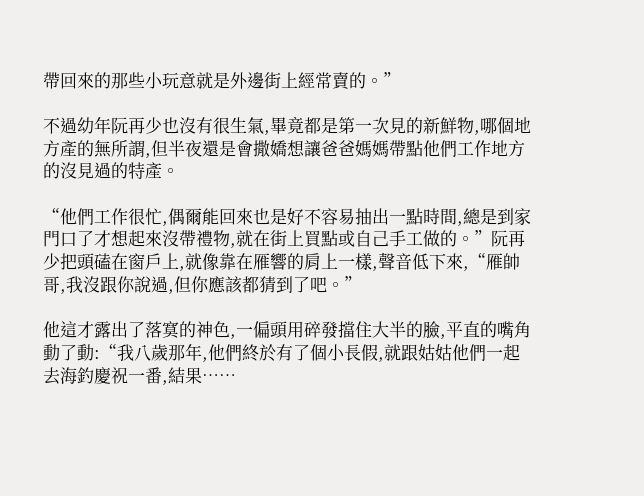帶回來的那些小玩意就是外邊街上經常賣的。”

不過幼年阮再少也沒有很生氣,畢竟都是第一次見的新鮮物,哪個地方產的無所謂,但半夜還是會撒嬌想讓爸爸媽媽帶點他們工作地方的沒見過的特產。

“他們工作很忙,偶爾能回來也是好不容易抽出一點時間,總是到家門口了才想起來沒帶禮物,就在街上買點或自己手工做的。”阮再少把頭磕在窗戶上,就像靠在雁響的肩上一樣,聲音低下來,“雁帥哥,我沒跟你說過,但你應該都猜到了吧。”

他這才露出了落寞的神色,一偏頭用碎發擋住大半的臉,平直的嘴角動了動:“我八歲那年,他們終於有了個小長假,就跟姑姑他們一起去海釣慶祝一番,結果……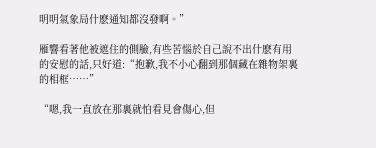明明氣象局什麽通知都沒發啊。”

雁響看著他被遮住的側臉,有些苦惱於自己說不出什麽有用的安慰的話,只好道:“抱歉,我不小心翻到那個藏在雜物架裏的相框……”

“嗯,我一直放在那裏就怕看見會傷心,但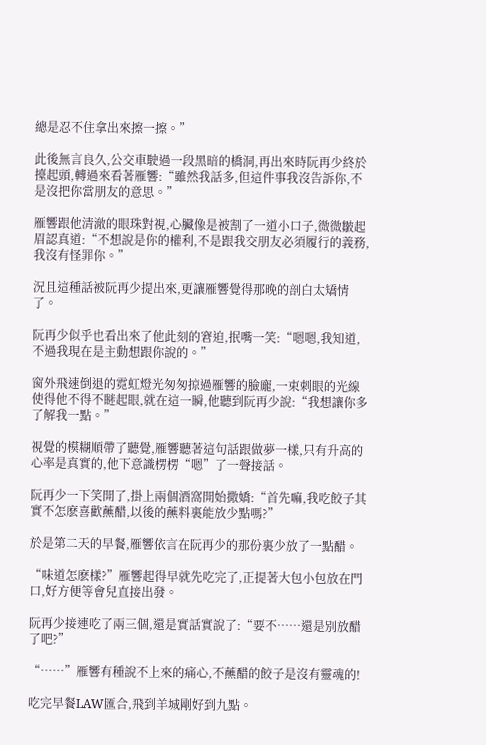總是忍不住拿出來擦一擦。”

此後無言良久,公交車駛過一段黑暗的橋洞,再出來時阮再少終於擡起頭,轉過來看著雁響:“雖然我話多,但這件事我沒告訴你,不是沒把你當朋友的意思。”

雁響跟他清澈的眼珠對視,心臟像是被割了一道小口子,微微皺起眉認真道:“不想說是你的權利,不是跟我交朋友必須履行的義務,我沒有怪罪你。”

況且這種話被阮再少提出來,更讓雁響覺得那晚的剖白太矯情了。

阮再少似乎也看出來了他此刻的窘迫,抿嘴一笑:“嗯嗯,我知道,不過我現在是主動想跟你說的。”

窗外飛速倒退的霓虹燈光匆匆掠過雁響的臉龐,一束刺眼的光線使得他不得不瞇起眼,就在這一瞬,他聽到阮再少說:“我想讓你多了解我一點。”

視覺的模糊順帶了聽覺,雁響聽著這句話跟做夢一樣,只有升高的心率是真實的,他下意識楞楞“嗯”了一聲接話。

阮再少一下笑開了,掛上兩個酒窩開始撒嬌:“首先嘛,我吃餃子其實不怎麽喜歡蘸醋,以後的蘸料裏能放少點嗎?”

於是第二天的早餐,雁響依言在阮再少的那份裏少放了一點醋。

“味道怎麽樣?”雁響起得早就先吃完了,正提著大包小包放在門口,好方便等會兒直接出發。

阮再少接連吃了兩三個,還是實話實說了:“要不……還是別放醋了吧?”

“……”雁響有種說不上來的痛心,不蘸醋的餃子是沒有靈魂的!

吃完早餐LAW匯合,飛到羊城剛好到九點。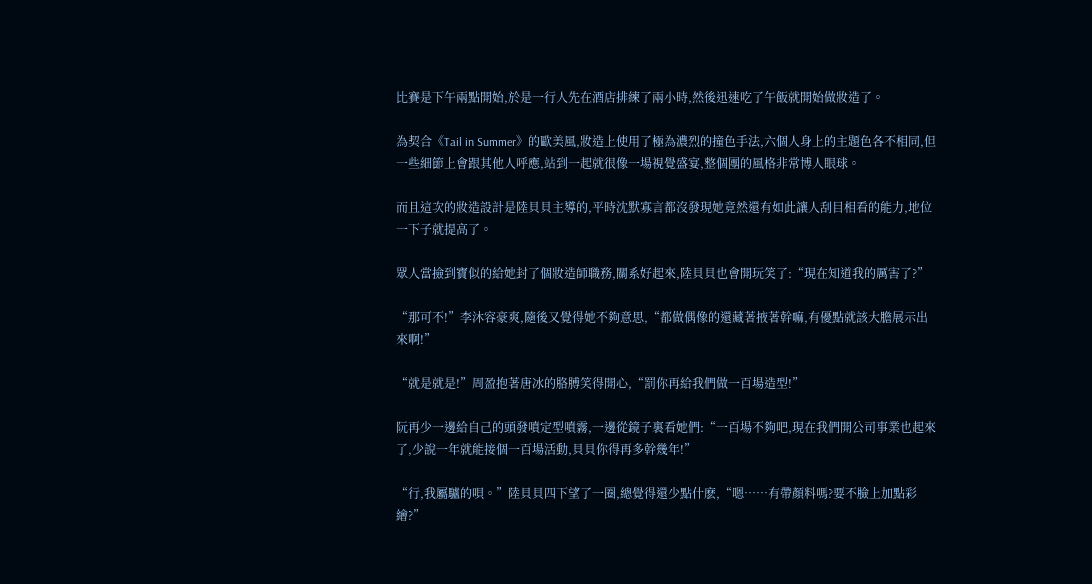比賽是下午兩點開始,於是一行人先在酒店排練了兩小時,然後迅速吃了午飯就開始做妝造了。

為契合《Tail in Summer》的歐美風,妝造上使用了極為濃烈的撞色手法,六個人身上的主題色各不相同,但一些細節上會跟其他人呼應,站到一起就很像一場視覺盛宴,整個團的風格非常博人眼球。

而且這次的妝造設計是陸貝貝主導的,平時沈默寡言都沒發現她竟然還有如此讓人刮目相看的能力,地位一下子就提高了。

眾人當撿到寶似的給她封了個妝造師職務,關系好起來,陸貝貝也會開玩笑了:“現在知道我的厲害了?”

“那可不!”李沐容豪爽,隨後又覺得她不夠意思,“都做偶像的還藏著掖著幹嘛,有優點就該大膽展示出來啊!”

“就是就是!”周盈抱著唐冰的胳膊笑得開心,“罰你再給我們做一百場造型!”

阮再少一邊給自己的頭發噴定型噴霧,一邊從鏡子裏看她們:“一百場不夠吧,現在我們開公司事業也起來了,少說一年就能接個一百場活動,貝貝你得再多幹幾年!”

“行,我屬驢的唄。”陸貝貝四下望了一圈,總覺得還少點什麽,“嗯……有帶顏料嗎?要不臉上加點彩繪?”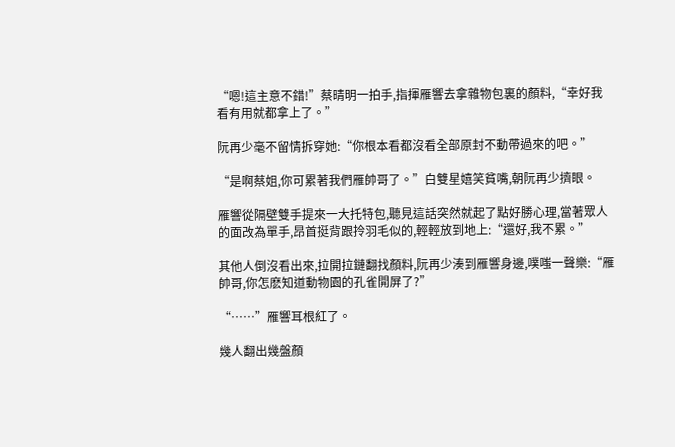“嗯!這主意不錯!”蔡晴明一拍手,指揮雁響去拿雜物包裏的顏料,“幸好我看有用就都拿上了。”

阮再少毫不留情拆穿她:“你根本看都沒看全部原封不動帶過來的吧。”

“是啊蔡姐,你可累著我們雁帥哥了。”白雙星嬉笑貧嘴,朝阮再少擠眼。

雁響從隔壁雙手提來一大托特包,聽見這話突然就起了點好勝心理,當著眾人的面改為單手,昂首挺背跟拎羽毛似的,輕輕放到地上:“還好,我不累。”

其他人倒沒看出來,拉開拉鏈翻找顏料,阮再少湊到雁響身邊,噗嗤一聲樂:“雁帥哥,你怎麽知道動物園的孔雀開屏了?”

“……”雁響耳根紅了。

幾人翻出幾盤顏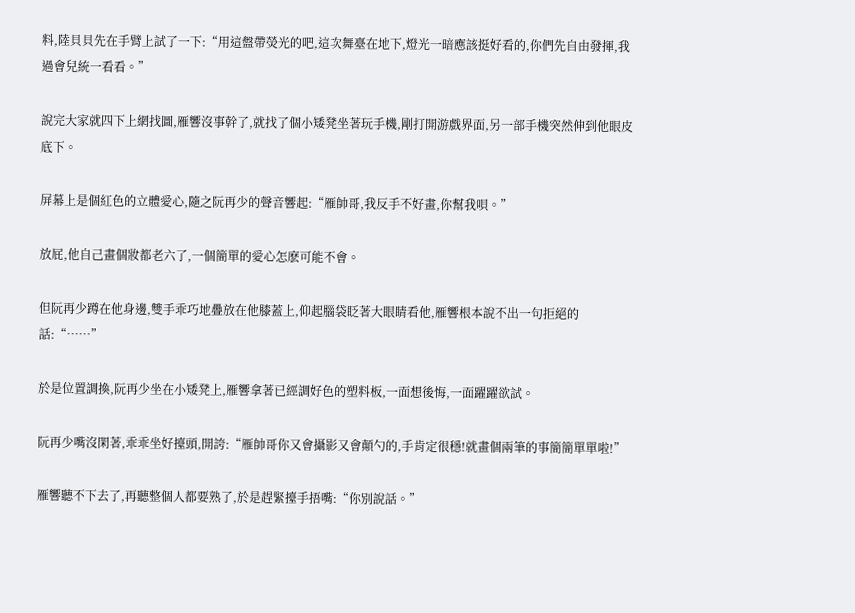料,陸貝貝先在手臂上試了一下:“用這盤帶熒光的吧,這次舞臺在地下,燈光一暗應該挺好看的,你們先自由發揮,我過會兒統一看看。”

說完大家就四下上網找圖,雁響沒事幹了,就找了個小矮凳坐著玩手機,剛打開游戲界面,另一部手機突然伸到他眼皮底下。

屏幕上是個紅色的立體愛心,隨之阮再少的聲音響起:“雁帥哥,我反手不好畫,你幫我唄。”

放屁,他自己畫個妝都老六了,一個簡單的愛心怎麽可能不會。

但阮再少蹲在他身邊,雙手乖巧地疊放在他膝蓋上,仰起腦袋眨著大眼睛看他,雁響根本說不出一句拒絕的話:“……”

於是位置調換,阮再少坐在小矮凳上,雁響拿著已經調好色的塑料板,一面想後悔,一面躍躍欲試。

阮再少嘴沒閑著,乖乖坐好擡頭,開誇:“雁帥哥你又會攝影又會顛勺的,手肯定很穩!就畫個兩筆的事簡簡單單啦!”

雁響聽不下去了,再聽整個人都要熟了,於是趕緊擡手捂嘴:“你別說話。”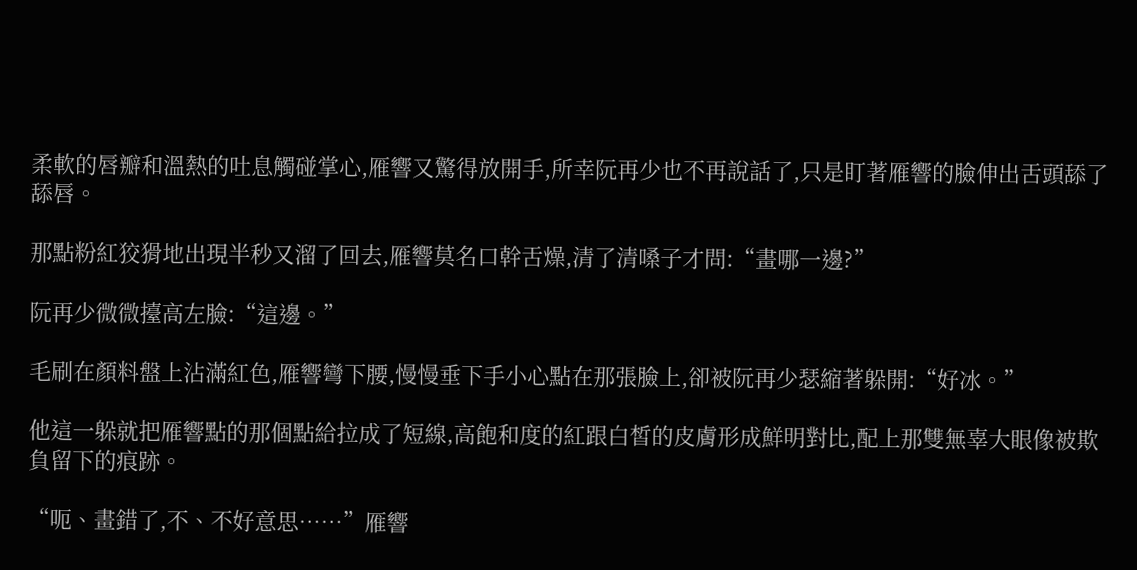柔軟的唇瓣和溫熱的吐息觸碰掌心,雁響又驚得放開手,所幸阮再少也不再說話了,只是盯著雁響的臉伸出舌頭舔了舔唇。

那點粉紅狡猾地出現半秒又溜了回去,雁響莫名口幹舌燥,清了清嗓子才問:“畫哪一邊?”

阮再少微微擡高左臉:“這邊。”

毛刷在顏料盤上沾滿紅色,雁響彎下腰,慢慢垂下手小心點在那張臉上,卻被阮再少瑟縮著躲開:“好冰。”

他這一躲就把雁響點的那個點給拉成了短線,高飽和度的紅跟白皙的皮膚形成鮮明對比,配上那雙無辜大眼像被欺負留下的痕跡。

“呃、畫錯了,不、不好意思……”雁響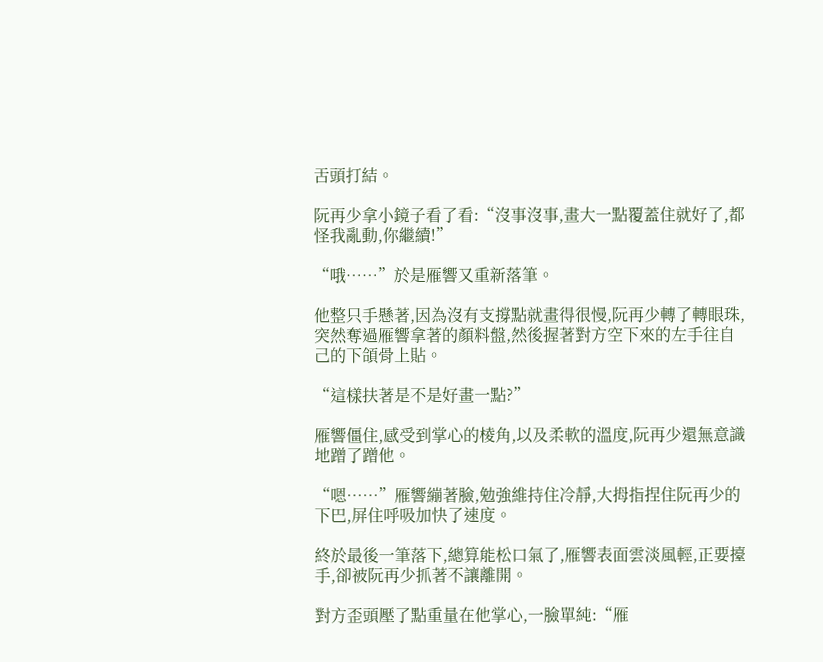舌頭打結。

阮再少拿小鏡子看了看:“沒事沒事,畫大一點覆蓋住就好了,都怪我亂動,你繼續!”

“哦……”於是雁響又重新落筆。

他整只手懸著,因為沒有支撐點就畫得很慢,阮再少轉了轉眼珠,突然奪過雁響拿著的顏料盤,然後握著對方空下來的左手往自己的下頜骨上貼。

“這樣扶著是不是好畫一點?”

雁響僵住,感受到掌心的棱角,以及柔軟的溫度,阮再少還無意識地蹭了蹭他。

“嗯……”雁響繃著臉,勉強維持住冷靜,大拇指捏住阮再少的下巴,屏住呼吸加快了速度。

終於最後一筆落下,總算能松口氣了,雁響表面雲淡風輕,正要擡手,卻被阮再少抓著不讓離開。

對方歪頭壓了點重量在他掌心,一臉單純:“雁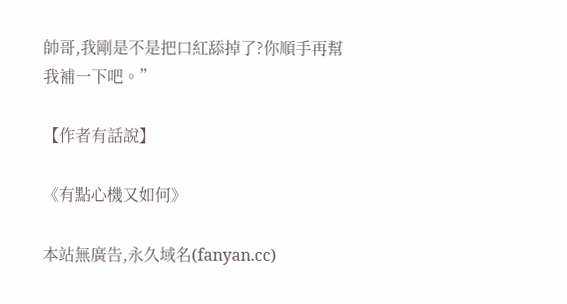帥哥,我剛是不是把口紅舔掉了?你順手再幫我補一下吧。”

【作者有話說】

《有點心機又如何》

本站無廣告,永久域名(fanyan.cc)